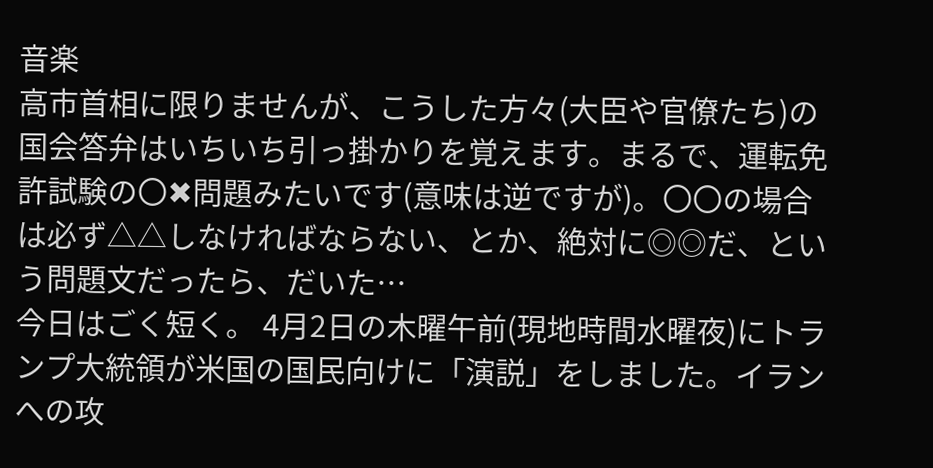音楽
高市首相に限りませんが、こうした方々(大臣や官僚たち)の国会答弁はいちいち引っ掛かりを覚えます。まるで、運転免許試験の〇✖問題みたいです(意味は逆ですが)。〇〇の場合は必ず△△しなければならない、とか、絶対に◎◎だ、という問題文だったら、だいた…
今日はごく短く。 4月2日の木曜午前(現地時間水曜夜)にトランプ大統領が米国の国民向けに「演説」をしました。イランへの攻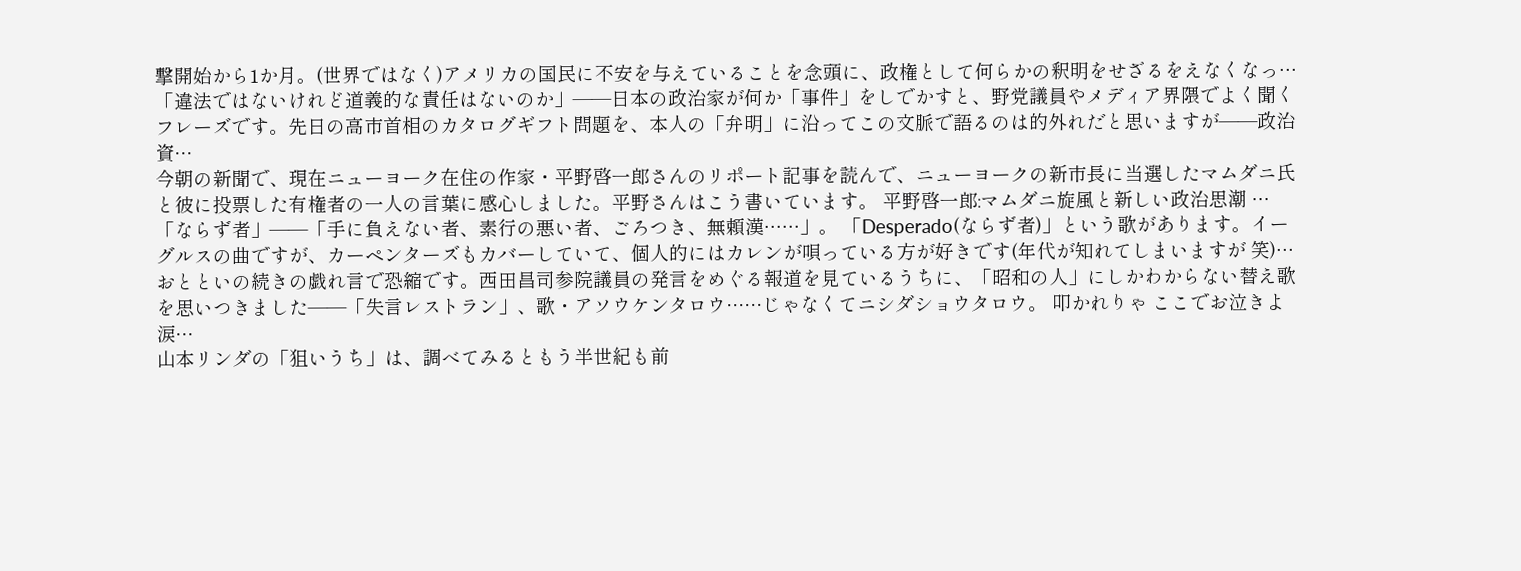撃開始から1か月。(世界ではなく)アメリカの国民に不安を与えていることを念頭に、政権として何らかの釈明をせざるをえなくなっ…
「違法ではないけれど道義的な責任はないのか」――日本の政治家が何か「事件」をしでかすと、野党議員やメディア界隈でよく聞くフレーズです。先日の高市首相のカタログギフト問題を、本人の「弁明」に沿ってこの文脈で語るのは的外れだと思いますが――政治資…
今朝の新聞で、現在ニューヨーク在住の作家・平野啓一郎さんのリポート記事を読んで、ニューヨークの新市長に当選したマムダニ氏と彼に投票した有権者の一人の言葉に感心しました。平野さんはこう書いています。 平野啓一郎:マムダニ旋風と新しい政治思潮 …
「ならず者」――「手に負えない者、素行の悪い者、ごろつき、無頼漢……」。 「Desperado(ならず者)」という歌があります。イーグルスの曲ですが、カーペンターズもカバーしていて、個人的にはカレンが唄っている方が好きです(年代が知れてしまいますが 笑)…
おとといの続きの戯れ言で恐縮です。西田昌司参院議員の発言をめぐる報道を見ているうちに、「昭和の人」にしかわからない替え歌を思いつきました――「失言レストラン」、歌・アソウケンタロウ……じゃなくてニシダショウタロウ。 叩かれりゃ ここでお泣きよ 涙…
山本リンダの「狙いうち」は、調べてみるともう半世紀も前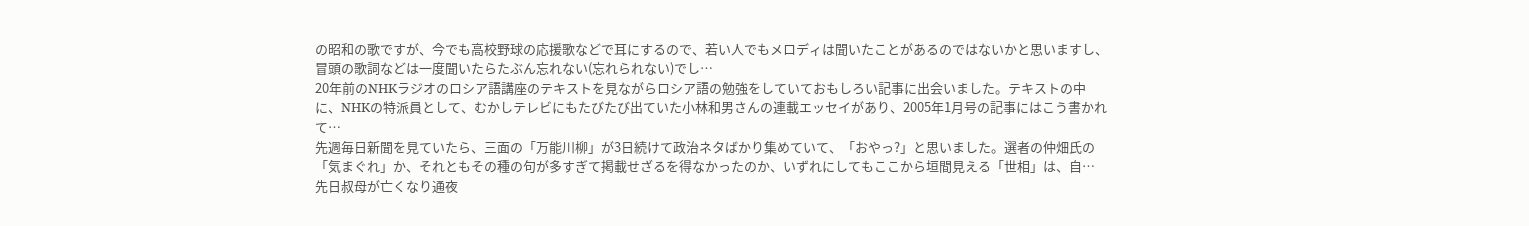の昭和の歌ですが、今でも高校野球の応援歌などで耳にするので、若い人でもメロディは聞いたことがあるのではないかと思いますし、冒頭の歌詞などは一度聞いたらたぶん忘れない(忘れられない)でし…
20年前のNHKラジオのロシア語講座のテキストを見ながらロシア語の勉強をしていておもしろい記事に出会いました。テキストの中に、NHKの特派員として、むかしテレビにもたびたび出ていた小林和男さんの連載エッセイがあり、2005年1月号の記事にはこう書かれて…
先週毎日新聞を見ていたら、三面の「万能川柳」が3日続けて政治ネタばかり集めていて、「おやっ?」と思いました。選者の仲畑氏の「気まぐれ」か、それともその種の句が多すぎて掲載せざるを得なかったのか、いずれにしてもここから垣間見える「世相」は、自…
先日叔母が亡くなり通夜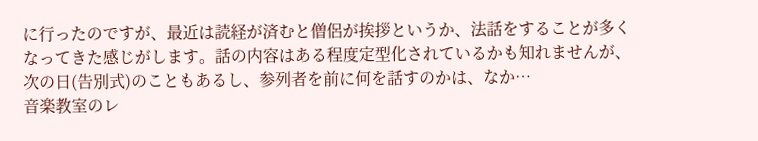に行ったのですが、最近は読経が済むと僧侶が挨拶というか、法話をすることが多くなってきた感じがします。話の内容はある程度定型化されているかも知れませんが、次の日(告別式)のこともあるし、参列者を前に何を話すのかは、なか…
音楽教室のレ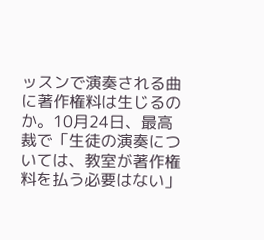ッスンで演奏される曲に著作権料は生じるのか。10月24日、最高裁で「生徒の演奏については、教室が著作権料を払う必要はない」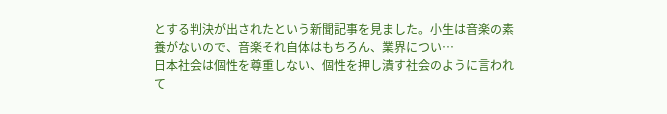とする判決が出されたという新聞記事を見ました。小生は音楽の素養がないので、音楽それ自体はもちろん、業界につい…
日本社会は個性を尊重しない、個性を押し潰す社会のように言われて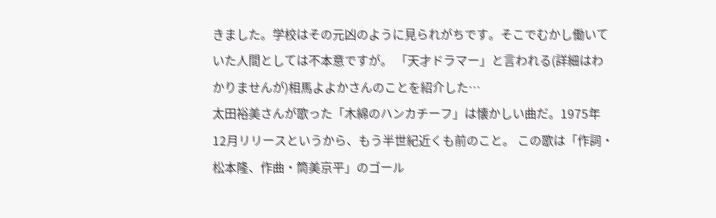きました。学校はその元凶のように見られがちです。そこでむかし働いていた人間としては不本意ですが。 「天才ドラマー」と言われる(詳細はわかりませんが)相馬よよかさんのことを紹介した…
太田裕美さんが歌った「木綿のハンカチーフ」は懐かしい曲だ。1975年12月リリースというから、もう半世紀近くも前のこと。 この歌は「作詞・松本隆、作曲・筒美京平」のゴール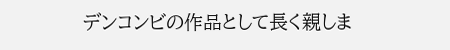デンコンビの作品として長く親しま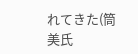れてきた(筒美氏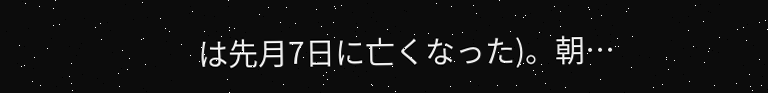は先月7日に亡くなった)。朝…